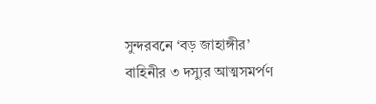সুন্দরবনে ‘বড় জাহাঙ্গীর’ বাহিনীর ৩ দস্যুর আত্মসমর্পণ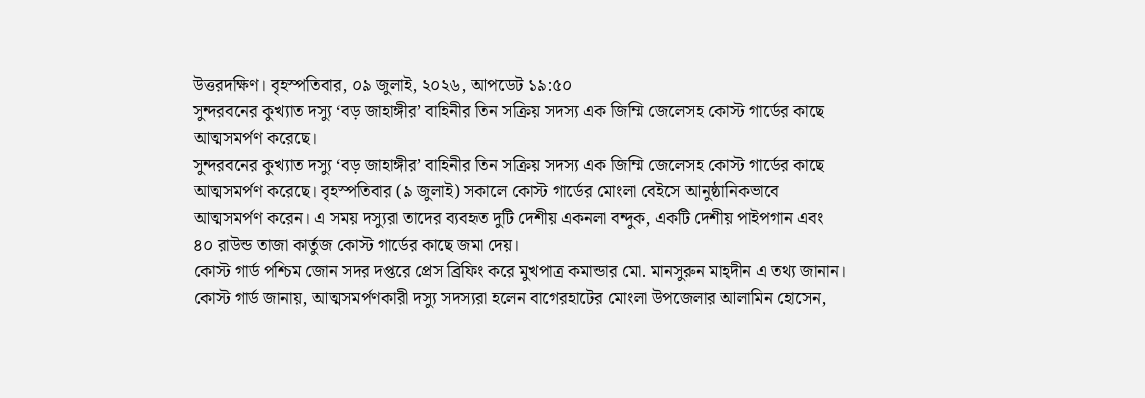উত্তরদক্ষিণ। বৃহস্পতিবার, ০৯ জুলাই, ২০২৬, আপডেট ১৯:৫০
সুন্দরবনের কুখ্যাত দস্যু ‘বড় জাহাঙ্গীর’ বাহিনীর তিন সক্রিয় সদস্য এক জিম্মি জেলেসহ কোস্ট গার্ডের কাছে আত্মসমর্পণ করেছে।
সুন্দরবনের কুখ্যাত দস্যু ‘বড় জাহাঙ্গীর’ বাহিনীর তিন সক্রিয় সদস্য এক জিম্মি জেলেসহ কোস্ট গার্ডের কাছে আত্মসমর্পণ করেছে। বৃহস্পতিবার (৯ জুলাই) সকালে কোস্ট গার্ডের মোংলা বেইসে আনুষ্ঠানিকভাবে আত্মসমর্পণ করেন। এ সময় দস্যুরা তাদের ব্যবহৃত দুটি দেশীয় একনলা বন্দুক, একটি দেশীয় পাইপগান এবং ৪০ রাউন্ড তাজা কার্তুজ কোস্ট গার্ডের কাছে জমা দেয়।
কোস্ট গার্ড পশ্চিম জোন সদর দপ্তরে প্রেস ব্রিফিং করে মুখপাত্র কমান্ডার মো. মানসুরুন মাহ্দীন এ তথ্য জানান।
কোস্ট গার্ড জানায়, আত্মসমর্পণকারী দস্যু সদস্যরা হলেন বাগেরহাটের মোংলা উপজেলার আলামিন হোসেন,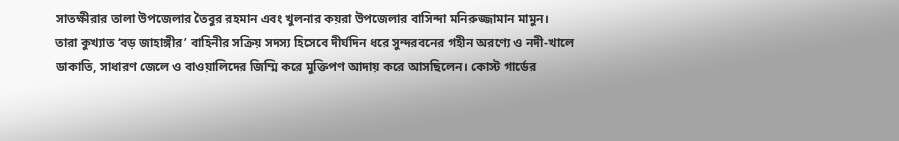সাতক্ষীরার তালা উপজেলার তৈবুর রহমান এবং খুলনার কয়রা উপজেলার বাসিন্দা মনিরুজ্জামান মামুন।
তারা কুখ্যাত ‘বড় জাহাঙ্গীর’ বাহিনীর সক্রিয় সদস্য হিসেবে দীর্ঘদিন ধরে সুন্দরবনের গহীন অরণ্যে ও নদী-খালে ডাকাতি, সাধারণ জেলে ও বাওয়ালিদের জিম্মি করে মুক্তিপণ আদায় করে আসছিলেন। কোস্ট গার্ডের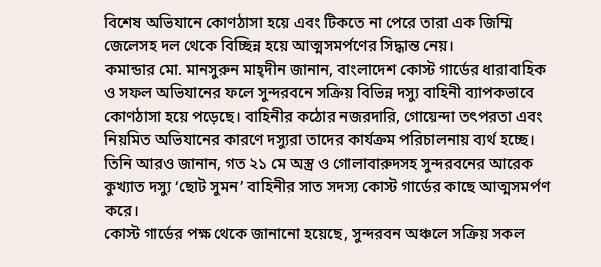বিশেষ অভিযানে কোণঠাসা হয়ে এবং টিকতে না পেরে তারা এক জিম্মি জেলেসহ দল থেকে বিচ্ছিন্ন হয়ে আত্মসমর্পণের সিদ্ধান্ত নেয়।
কমান্ডার মো. মানসুরুন মাহ্দীন জানান, বাংলাদেশ কোস্ট গার্ডের ধারাবাহিক ও সফল অভিযানের ফলে সুন্দরবনে সক্রিয় বিভিন্ন দস্যু বাহিনী ব্যাপকভাবে কোণঠাসা হয়ে পড়েছে। বাহিনীর কঠোর নজরদারি, গোয়েন্দা তৎপরতা এবং নিয়মিত অভিযানের কারণে দস্যুরা তাদের কার্যক্রম পরিচালনায় ব্যর্থ হচ্ছে।
তিনি আরও জানান, গত ২১ মে অস্ত্র ও গোলাবারুদসহ সুন্দরবনের আরেক কুখ্যাত দস্যু ‘ছোট সুমন’ বাহিনীর সাত সদস্য কোস্ট গার্ডের কাছে আত্মসমর্পণ করে।
কোস্ট গার্ডের পক্ষ থেকে জানানো হয়েছে, সুন্দরবন অঞ্চলে সক্রিয় সকল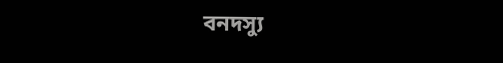বনদস্যু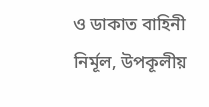ও ডাকাত বাহিনী নির্মূল, উপকূলীয়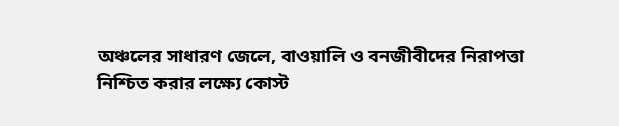অঞ্চলের সাধারণ জেলে, বাওয়ালি ও বনজীবীদের নিরাপত্তা নিশ্চিত করার লক্ষ্যে কোস্ট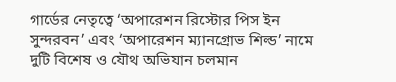গার্ডের নেতৃত্বে ‘অপারেশন রিস্টোর পিস ইন সুন্দরবন’ এবং ‘অপারেশন ম্যানগ্রোভ শিল্ড’ নামে দুটি বিশেষ ও যৌথ অভিযান চলমান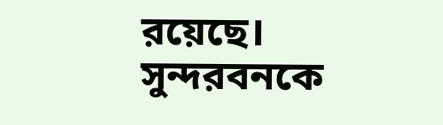রয়েছে। সুন্দরবনকে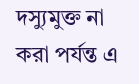দস্যুমুক্ত না করা পর্যন্ত এ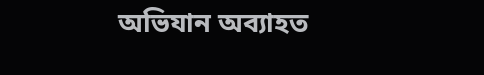অভিযান অব্যাহত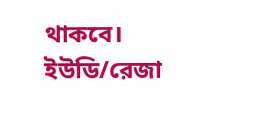থাকবে।
ইউডি/রেজা